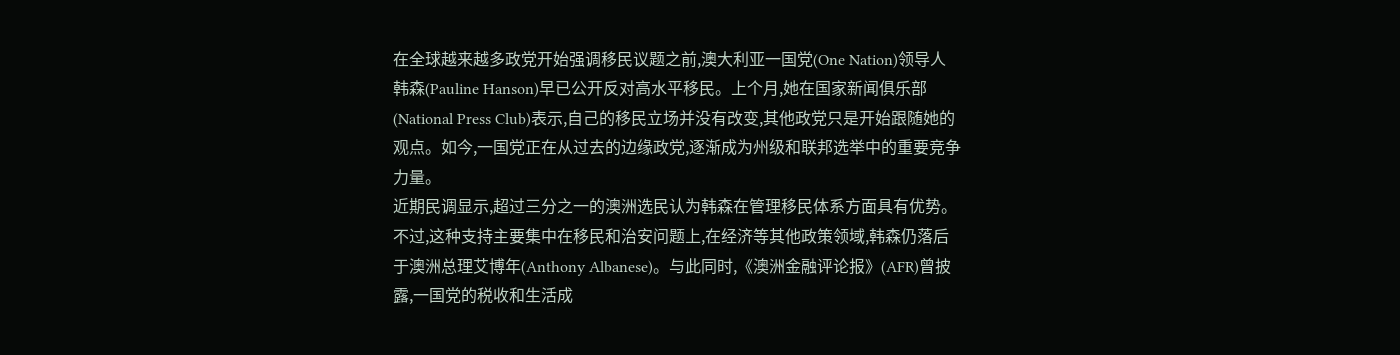在全球越来越多政党开始强调移民议题之前,澳大利亚一国党(One Nation)领导人韩森(Pauline Hanson)早已公开反对高水平移民。上个月,她在国家新闻俱乐部(National Press Club)表示,自己的移民立场并没有改变,其他政党只是开始跟随她的观点。如今,一国党正在从过去的边缘政党,逐渐成为州级和联邦选举中的重要竞争力量。
近期民调显示,超过三分之一的澳洲选民认为韩森在管理移民体系方面具有优势。不过,这种支持主要集中在移民和治安问题上,在经济等其他政策领域,韩森仍落后于澳洲总理艾博年(Anthony Albanese)。与此同时,《澳洲金融评论报》(AFR)曾披露,一国党的税收和生活成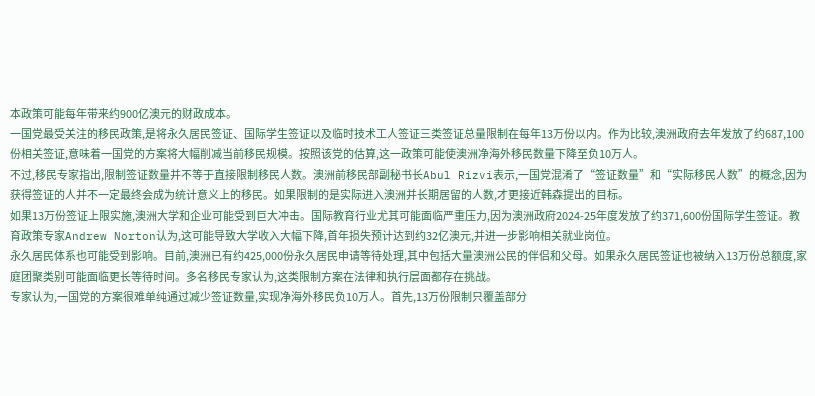本政策可能每年带来约900亿澳元的财政成本。
一国党最受关注的移民政策,是将永久居民签证、国际学生签证以及临时技术工人签证三类签证总量限制在每年13万份以内。作为比较,澳洲政府去年发放了约687,100份相关签证,意味着一国党的方案将大幅削减当前移民规模。按照该党的估算,这一政策可能使澳洲净海外移民数量下降至负10万人。
不过,移民专家指出,限制签证数量并不等于直接限制移民人数。澳洲前移民部副秘书长Abul Rizvi表示,一国党混淆了“签证数量”和“实际移民人数”的概念,因为获得签证的人并不一定最终会成为统计意义上的移民。如果限制的是实际进入澳洲并长期居留的人数,才更接近韩森提出的目标。
如果13万份签证上限实施,澳洲大学和企业可能受到巨大冲击。国际教育行业尤其可能面临严重压力,因为澳洲政府2024-25年度发放了约371,600份国际学生签证。教育政策专家Andrew Norton认为,这可能导致大学收入大幅下降,首年损失预计达到约32亿澳元,并进一步影响相关就业岗位。
永久居民体系也可能受到影响。目前,澳洲已有约425,000份永久居民申请等待处理,其中包括大量澳洲公民的伴侣和父母。如果永久居民签证也被纳入13万份总额度,家庭团聚类别可能面临更长等待时间。多名移民专家认为,这类限制方案在法律和执行层面都存在挑战。
专家认为,一国党的方案很难单纯通过减少签证数量,实现净海外移民负10万人。首先,13万份限制只覆盖部分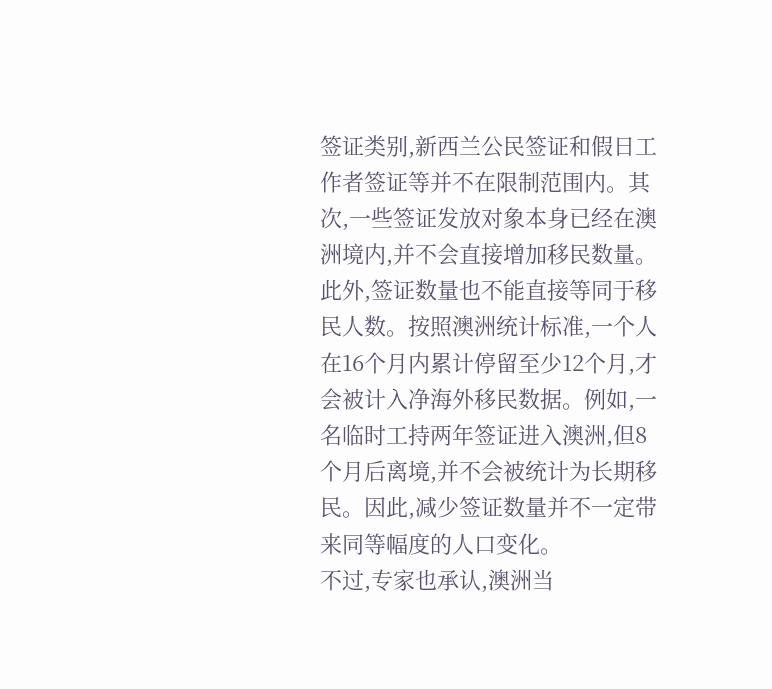签证类别,新西兰公民签证和假日工作者签证等并不在限制范围内。其次,一些签证发放对象本身已经在澳洲境内,并不会直接增加移民数量。
此外,签证数量也不能直接等同于移民人数。按照澳洲统计标准,一个人在16个月内累计停留至少12个月,才会被计入净海外移民数据。例如,一名临时工持两年签证进入澳洲,但8个月后离境,并不会被统计为长期移民。因此,减少签证数量并不一定带来同等幅度的人口变化。
不过,专家也承认,澳洲当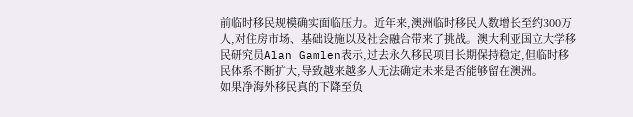前临时移民规模确实面临压力。近年来,澳洲临时移民人数增长至约300万人,对住房市场、基础设施以及社会融合带来了挑战。澳大利亚国立大学移民研究员Alan Gamlen表示,过去永久移民项目长期保持稳定,但临时移民体系不断扩大,导致越来越多人无法确定未来是否能够留在澳洲。
如果净海外移民真的下降至负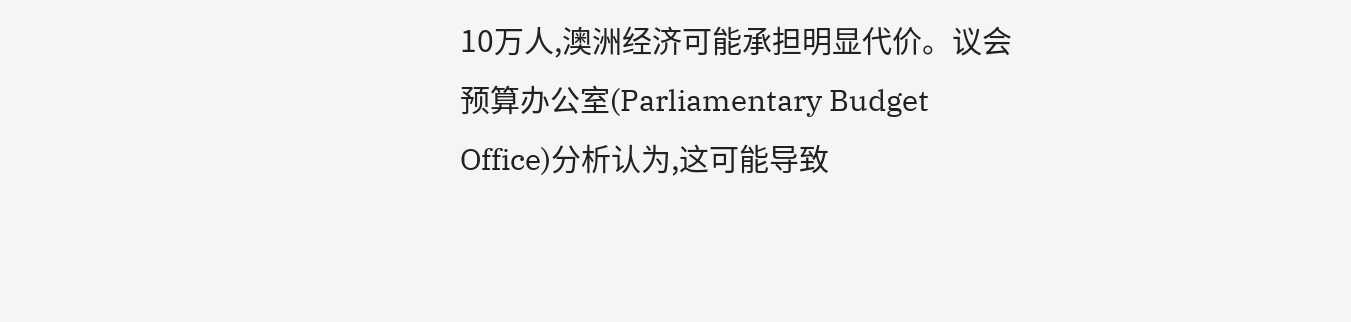10万人,澳洲经济可能承担明显代价。议会预算办公室(Parliamentary Budget Office)分析认为,这可能导致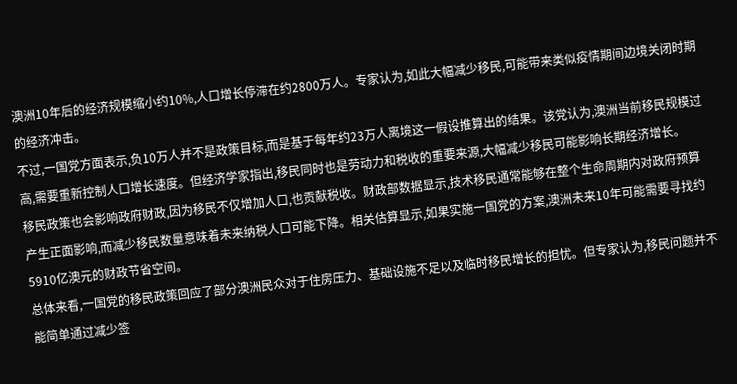澳洲10年后的经济规模缩小约10%,人口增长停滞在约2800万人。专家认为,如此大幅减少移民,可能带来类似疫情期间边境关闭时期的经济冲击。
不过,一国党方面表示,负10万人并不是政策目标,而是基于每年约23万人离境这一假设推算出的结果。该党认为,澳洲当前移民规模过高,需要重新控制人口增长速度。但经济学家指出,移民同时也是劳动力和税收的重要来源,大幅减少移民可能影响长期经济增长。
移民政策也会影响政府财政,因为移民不仅增加人口,也贡献税收。财政部数据显示,技术移民通常能够在整个生命周期内对政府预算产生正面影响,而减少移民数量意味着未来纳税人口可能下降。相关估算显示,如果实施一国党的方案,澳洲未来10年可能需要寻找约5910亿澳元的财政节省空间。
总体来看,一国党的移民政策回应了部分澳洲民众对于住房压力、基础设施不足以及临时移民增长的担忧。但专家认为,移民问题并不能简单通过减少签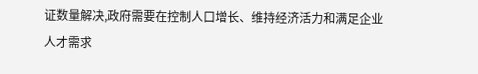证数量解决,政府需要在控制人口增长、维持经济活力和满足企业人才需求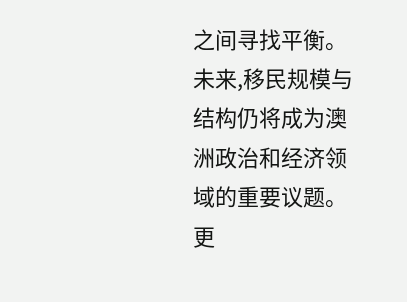之间寻找平衡。未来,移民规模与结构仍将成为澳洲政治和经济领域的重要议题。
更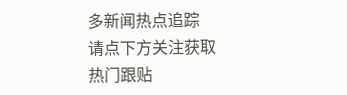多新闻热点追踪
请点下方关注获取
热门跟贴